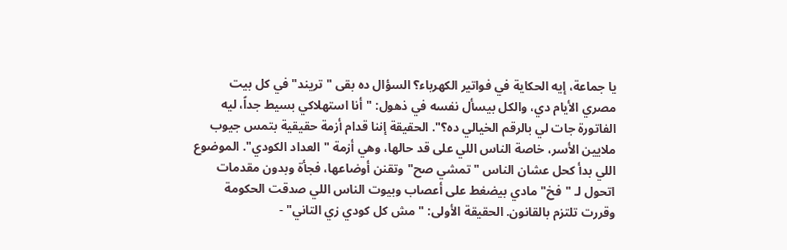يا جماعة، إيه الحكاية في فواتير الكهرباء؟ السؤال ده بقى "تريند" في كل بيت مصري الأيام دي، والكل بيسأل نفسه في ذهول: "أنا استهلاكي بسيط جداً، ليه الفاتورة جات لي بالرقم الخيالي ده؟". الحقيقة إننا قدام أزمة حقيقية بتمس جيوب ملايين الأسر، خاصة الناس اللي على قد حالها، وهي أزمة "العداد الكودي". الموضوع اللي بدأ كحل عشان الناس "تمشي صح" وتقنن أوضاعها، فجأة وبدون مقدمات اتحول لـ "فخ" مادي بيضغط على أعصاب وبيوت الناس اللي صدقت الحكومة وقررت تلتزم بالقانون. الحقيقة الأولى: "مش كل كودي زي التاني" -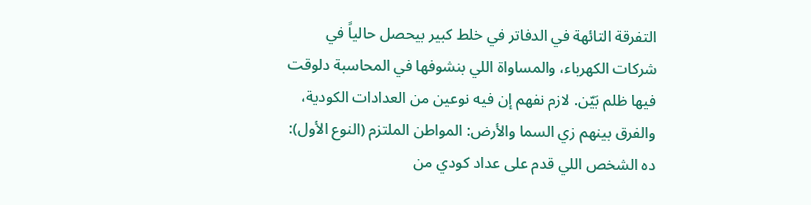التفرقة التائهة في الدفاتر في خلط كبير بيحصل حالياً في شركات الكهرباء، والمساواة اللي بنشوفها في المحاسبة دلوقت فيها ظلم بَيّن. لازم نفهم إن فيه نوعين من العدادات الكودية، والفرق بينهم زي السما والأرض: المواطن الملتزم (النوع الأول): ده الشخص اللي قدم على عداد كودي من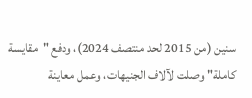سنين (من 2015 لحد منتصف 2024)، ودفع "مقايسة كاملة" وصلت لآلاف الجنيهات، وعمل معاينة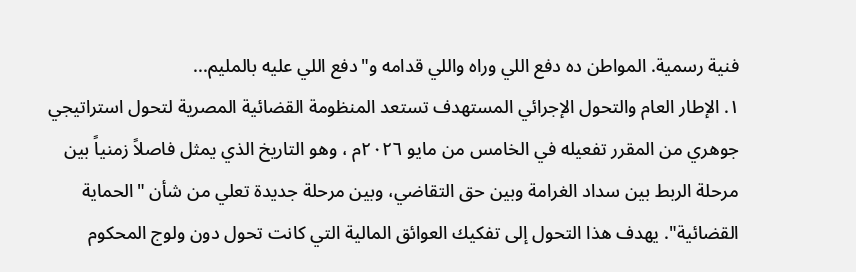فنية رسمية. المواطن ده دفع اللي وراه واللي قدامه و"دفع اللي عليه بالمليم...
١. الإطار العام والتحول الإجرائي المستهدف تستعد المنظومة القضائية المصرية لتحول استراتيجي جوهري من المقرر تفعيله في الخامس من مايو ٢٠٢٦م ، وهو التاريخ الذي يمثل فاصلاً زمنياً بين مرحلة الربط بين سداد الغرامة وبين حق التقاضي، وبين مرحلة جديدة تعلي من شأن "الحماية القضائية". يهدف هذا التحول إلى تفكيك العوائق المالية التي كانت تحول دون ولوج المحكوم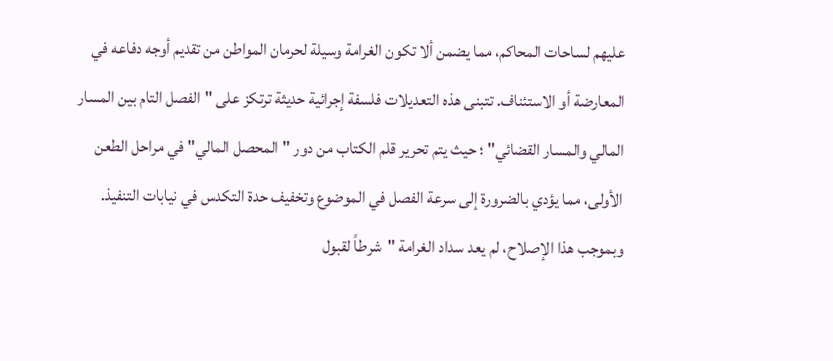عليهم لساحات المحاكم، مما يضمن ألا تكون الغرامة وسيلة لحرمان المواطن من تقديم أوجه دفاعه في المعارضة أو الاستئناف. تتبنى هذه التعديلات فلسفة إجرائية حديثة ترتكز على "الفصل التام بين المسار المالي والمسار القضائي" ؛ حيث يتم تحرير قلم الكتاب من دور "المحصل المالي" في مراحل الطعن الأولى، مما يؤدي بالضرورة إلى سرعة الفصل في الموضوع وتخفيف حدة التكدس في نيابات التنفيذ. وبموجب هذا الإصلاح، لم يعد سداد الغرامة "شرطاً لقبول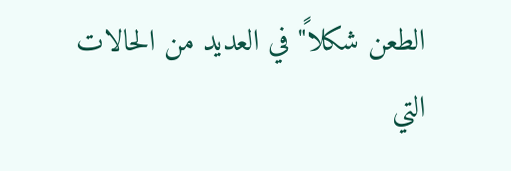الطعن شكلاً" في العديد من الحالات التي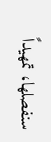سنفصلها، تمهيداً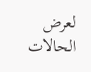لعرض الحالات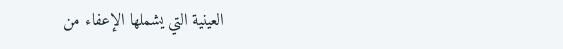العينية التي يشملها الإعفاء من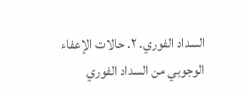السداد الفوري. ٢. حالات الإعفاء الوجوبي من السداد الفوري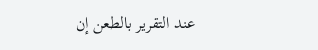عند التقرير بالطعن إن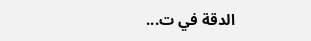الدقة في ت...